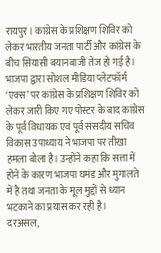रायपुर। कांग्रेस के प्रशिक्षण शिविर को लेकर भारतीय जनता पार्टी और कांग्रेस के बीच सियासी बयानबाजी तेज हो गई है। भाजपा द्वारा सोशल मीडिया प्लेटफॉर्म ‘एक्स’ पर कांग्रेस के प्रशिक्षण शिविर को लेकर जारी किए गए पोस्टर के बाद कांग्रेस के पूर्व विधायक एवं पूर्व संसदीय सचिव विकास उपाध्याय ने भाजपा पर तीखा हमला बोला है। उन्होंने कहा कि सत्ता में होने के कारण भाजपा घमंड और मुगालते में है तथा जनता के मूल मुद्दों से ध्यान भटकाने का प्रयास कर रही है।
दरअसल,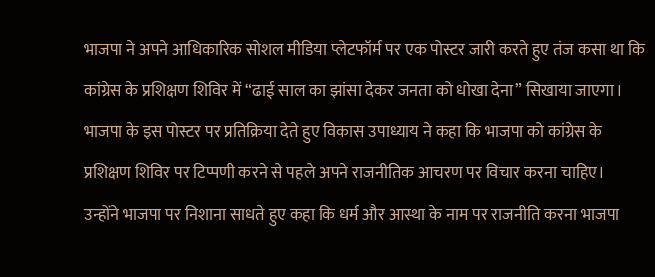भाजपा ने अपने आधिकारिक सोशल मीडिया प्लेटफॉर्म पर एक पोस्टर जारी करते हुए तंज कसा था कि कांग्रेस के प्रशिक्षण शिविर में “ढाई साल का झांसा देकर जनता को धोखा देना” सिखाया जाएगा। भाजपा के इस पोस्टर पर प्रतिक्रिया देते हुए विकास उपाध्याय ने कहा कि भाजपा को कांग्रेस के प्रशिक्षण शिविर पर टिप्पणी करने से पहले अपने राजनीतिक आचरण पर विचार करना चाहिए।
उन्होंने भाजपा पर निशाना साधते हुए कहा कि धर्म और आस्था के नाम पर राजनीति करना भाजपा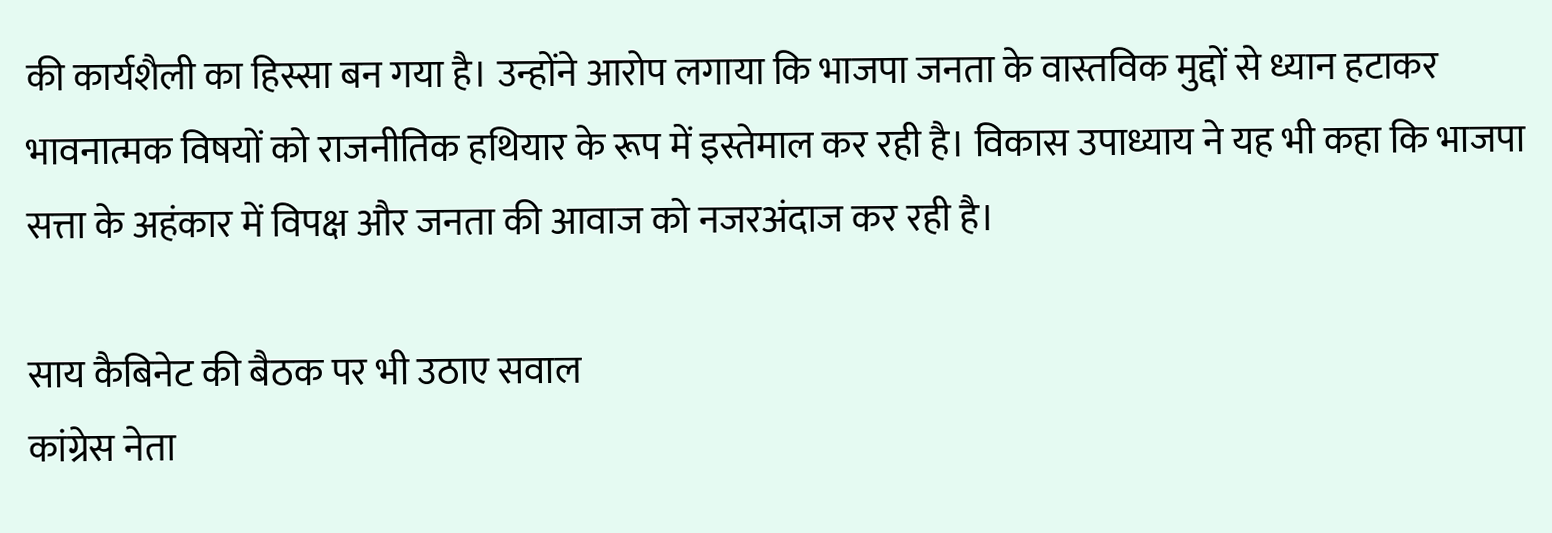की कार्यशैली का हिस्सा बन गया है। उन्होंने आरोप लगाया कि भाजपा जनता के वास्तविक मुद्दों से ध्यान हटाकर भावनात्मक विषयों को राजनीतिक हथियार के रूप में इस्तेमाल कर रही है। विकास उपाध्याय ने यह भी कहा कि भाजपा सत्ता के अहंकार में विपक्ष और जनता की आवाज को नजरअंदाज कर रही है।

साय कैबिनेट की बैठक पर भी उठाए सवाल
कांग्रेस नेता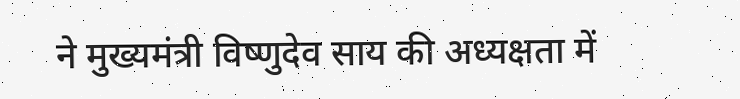ने मुख्यमंत्री विष्णुदेव साय की अध्यक्षता में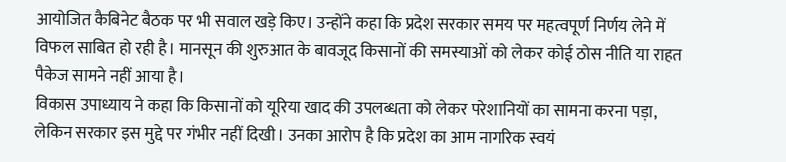आयोजित कैबिनेट बैठक पर भी सवाल खड़े किए। उन्होंने कहा कि प्रदेश सरकार समय पर महत्वपूर्ण निर्णय लेने में विफल साबित हो रही है। मानसून की शुरुआत के बावजूद किसानों की समस्याओं को लेकर कोई ठोस नीति या राहत पैकेज सामने नहीं आया है।
विकास उपाध्याय ने कहा कि किसानों को यूरिया खाद की उपलब्धता को लेकर परेशानियों का सामना करना पड़ा, लेकिन सरकार इस मुद्दे पर गंभीर नहीं दिखी। उनका आरोप है कि प्रदेश का आम नागरिक स्वयं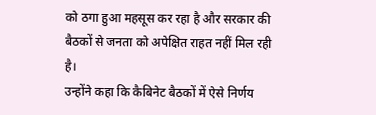को ठगा हुआ महसूस कर रहा है और सरकार की बैठकों से जनता को अपेक्षित राहत नहीं मिल रही है।
उन्होंने कहा कि कैबिनेट बैठकों में ऐसे निर्णय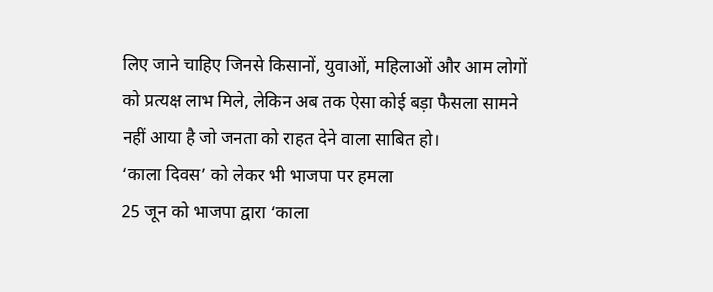लिए जाने चाहिए जिनसे किसानों, युवाओं, महिलाओं और आम लोगों को प्रत्यक्ष लाभ मिले, लेकिन अब तक ऐसा कोई बड़ा फैसला सामने नहीं आया है जो जनता को राहत देने वाला साबित हो।
‘काला दिवस’ को लेकर भी भाजपा पर हमला
25 जून को भाजपा द्वारा ‘काला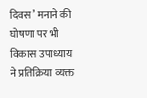दिवस’ मनाने की घोषणा पर भी विकास उपाध्याय ने प्रतिक्रिया व्यक्त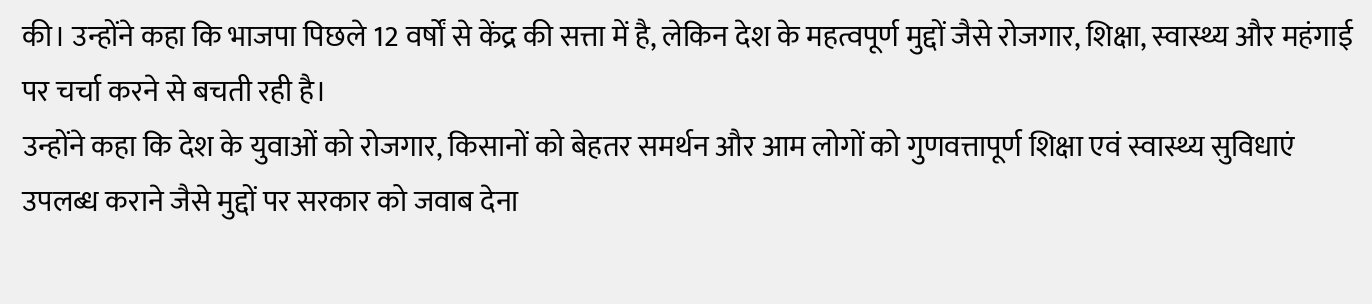की। उन्होंने कहा कि भाजपा पिछले 12 वर्षों से केंद्र की सत्ता में है, लेकिन देश के महत्वपूर्ण मुद्दों जैसे रोजगार, शिक्षा, स्वास्थ्य और महंगाई पर चर्चा करने से बचती रही है।
उन्होंने कहा कि देश के युवाओं को रोजगार, किसानों को बेहतर समर्थन और आम लोगों को गुणवत्तापूर्ण शिक्षा एवं स्वास्थ्य सुविधाएं उपलब्ध कराने जैसे मुद्दों पर सरकार को जवाब देना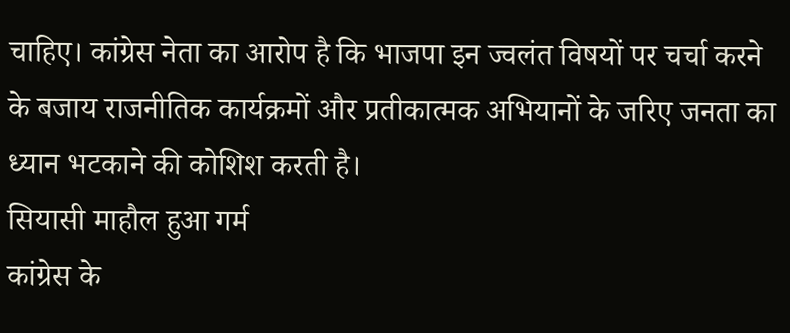चाहिए। कांग्रेस नेता का आरोप है कि भाजपा इन ज्वलंत विषयों पर चर्चा करने के बजाय राजनीतिक कार्यक्रमों और प्रतीकात्मक अभियानों के जरिए जनता का ध्यान भटकाने की कोशिश करती है।
सियासी माहौल हुआ गर्म
कांग्रेस के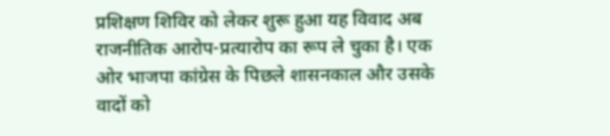प्रशिक्षण शिविर को लेकर शुरू हुआ यह विवाद अब राजनीतिक आरोप-प्रत्यारोप का रूप ले चुका है। एक ओर भाजपा कांग्रेस के पिछले शासनकाल और उसके वादों को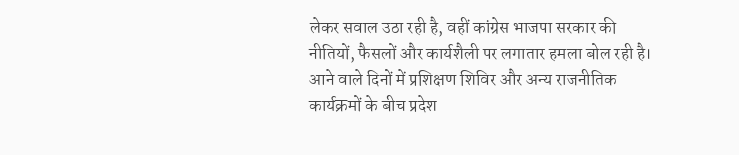लेकर सवाल उठा रही है, वहीं कांग्रेस भाजपा सरकार की नीतियों, फैसलों और कार्यशैली पर लगातार हमला बोल रही है। आने वाले दिनों में प्रशिक्षण शिविर और अन्य राजनीतिक कार्यक्रमों के बीच प्रदेश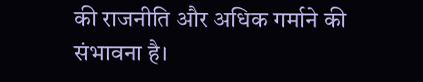की राजनीति और अधिक गर्माने की संभावना है।